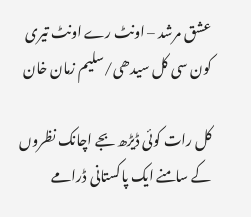عشق مرشد – اونٹ رے اونٹ تیری کون سی کل سیدھی/سلیم زمان خان

کل رات کوئی ڈیڑھ بجے اچانک نظروں کے سامنے ایک پاکستانی ڈرامے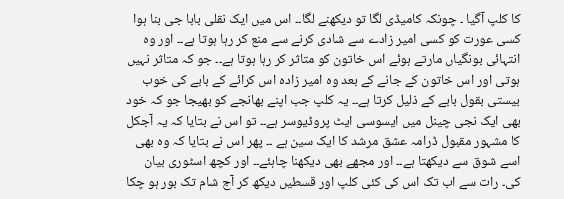کا کلپ آگیا ۔ چونکہ کامیڈی لگا تو دیکھنے لگا۔۔ اس میں ایک نقلی بابا جی بنا ہوا کسی عورت کو کسی امیر زادے سے شادی کرنے سے منع کر رہا ہوتا ہے۔۔ اور وہ انتہائی بونگیاں مارتے ہوئے اس خاتون کو متاثر کر رہا ہوتا ہے۔۔ جو کہ متاثر نہیں ہوتی اور اس خاتون کے جانے کے بعد وہ امیر زادہ اس کرائے کے بابے کی خوب بیستی بقول بابے کے ذلیل کرتا ہے۔۔ یہ کلپ جب اپنے بھانجے کو بھیجا جو کہ خود بھی ایک نجی چینل میں ایسوسی ایٹ پروڈیوسر ہے۔۔ تو اس نے بتایا کہ یہ آجکل کا مشہور مقبول ڈرامہ عشق مرشد کا ایک سین ہے ۔۔ پھر اس نے بتایا کہ وہ بھی اسے شوق سے دیکھتا ہے۔۔ اور مجھے بھی دیکھنا چاہئے۔۔ اور کچھ اسٹوری بیان کی۔ رات سے اب تک اس کی کئی کلپ اور قسطیں دیکھ کر آج شام تک بور ہو چکا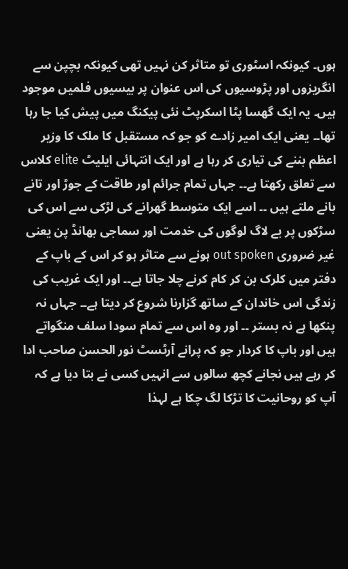ہوں۔ کیونکہ اسٹوری تو متاثر کن نہیں تھی کیونکہ بچپن سے انگریزوں اور پڑوسیوں کی اس عنوان پر بیسیوں فلمیں موجود ہیں۔ یہ ایک گھسا پٹا اسکرپٹ نئی پیکنگ میں پیش کیا جا رہا تھا۔۔ یعنی ایک امیر زادے کو جو کہ مستقبل کا ملک کا وزیر اعظم بننے کی تیاری کر رہا ہے اور ایک انتہائی ایلیٹ elite کلاس سے تعلق رکھتا ہے۔۔ جہاں تمام جرائم اور طاقت کے جوڑ اور تانے بانے ملتے ہیں ۔۔ اسے ایک متوسط گھرانے کی لڑکی سے اس کی سڑکوں پر بے لاگ لوگوں کی خدمت اور سماجی بھانڈ پن یعنی غیر ضروری out spoken ہونے سے متاثر ہو کر اس کے باپ کے دفتر میں کلرک بن کر کام کرنے چلا جاتا ہے۔۔ اور ایک غریب کی زندگی اس خاندان کے ساتھ گزارنا شروع کر دیتا ہے۔۔ جہاں نہ پنکھا ہے نہ بستر ۔۔ اور وہ اس سے تمام سودا سلف منگواتے ہیں اور باپ کا کردار جو کہ پرانے آرٹسٹ نور الحسن صاحب ادا کر رہے ہیں نجانے کچھ سالوں سے انہیں کسی نے بتا دیا ہے کہ آپ کو روحانیت کا تڑکا لگ چکا ہے لہذا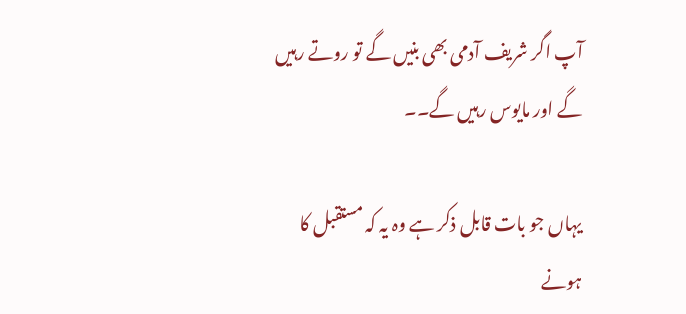آپ اگر شریف آدمی بھی بنیں گے تو روتے رہیں گے اور مایوس رہیں گے۔۔

یہاں جو بات قابل ذکر ہے وہ یہ کہ مستقبل کا ہونے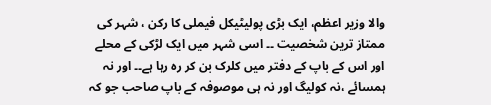والا وزیر اعظم، ایک بڑی پولیٹیکل فیملی کا رکن ، شہر کی ممتاز ترین شخصیت ۔۔ اسی شہر میں ایک لڑکی کے محلے اور اس کے باپ کے دفتر میں کلرک بن کر رہ رہا ہے۔۔ اور نہ ہمسائے ،نہ کولیگ اور نہ ہی موصوفہ کے باپ صاحب جو کہ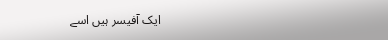ایک آفیسر ہیں اسے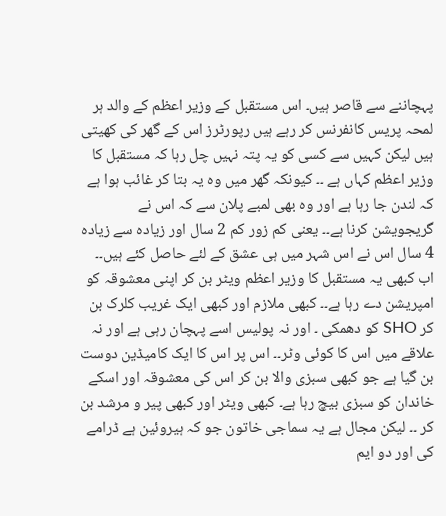پہچاننے سے قاصر ہیں۔ اس مستقبل کے وزیر اعظم کے والد ہر لمحہ پریس کانفرنس کر رہے ہیں رپورٹرز اس کے گھر کی کھیتی ہیں لیکن کہیں سے کسی کو یہ پتہ نہیں چل رہا کہ مستقبل کا وزیر اعظم کہاں ہے ۔۔ کیونکہ گھر میں وہ یہ بتا کر غائب ہوا ہے کہ لندن جا رہا ہے اور وہ بھی لمبے پلان سے کہ اس نے گریجویشن کرنا ہے۔۔ یعنی کم زور کم 2 سال اور زیادہ سے زیادہ 4 سال اس نے اس شہر میں ہی عشق کے لئے حاصل کئے ہیں۔۔ اب کبھی یہ مستقبل کا وزیر اعظم ویٹر بن کر اپنی معشوقہ کو امپریشن دے رہا ہے۔۔ کبھی ملازم اور کبھی ایک غریب کلرک بن کر SHO کو دھمکی ۔ اور نہ پولیس اسے پہچان رہی ہے اور نہ علاقے میں اس کا کوئی وٹر۔۔ اس پر اس کا ایک کامیڈین دوست بن گیا ہے جو کبھی سبزی والا بن کر اس کی معشوقہ اور اسکے خاندان کو سبزی بیچ رہا ہے۔ کبھی ویٹر اور کبھی پیر و مرشد بن کر ۔۔ لیکن مجال ہے یہ سماجی خاتون جو کہ ہیروئین ہے ڈرامے کی اور دو ایم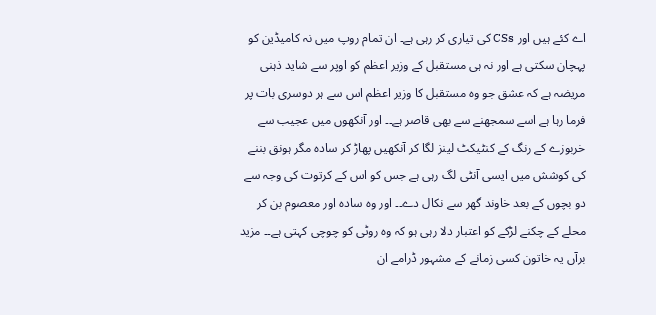اے کئے ہیں اور CSs کی تیاری کر رہی ہے۔ ان تمام روپ میں نہ کامیڈین کو پہچان سکتی ہے اور نہ ہی مستقبل کے وزیر اعظم کو اوپر سے شاید ذہنی مریضہ ہے کہ عشق جو وہ مستقبل کا وزیر اعظم اس سے ہر دوسری بات پر فرما رہا ہے اسے سمجھنے سے بھی قاصر ہے۔۔ اور آنکھوں میں عجیب سے خربوزے کے رنگ کے کنٹیکٹ لینز لگا کر آنکھیں پھاڑ کر سادہ مگر ہونق بننے کی کوشش میں ایسی آنٹی لگ رہی ہے جس کو اس کے کرتوت کی وجہ سے دو بچوں کے بعد خاوند گھر سے نکال دے۔۔ اور وہ سادہ اور معصوم بن کر محلے کے چکنے لڑکے کو اعتبار دلا رہی ہو کہ وہ روٹی کو چوچی کہتی ہے۔۔ مزید برآں یہ خاتون کسی زمانے کے مشہور ڈرامے ان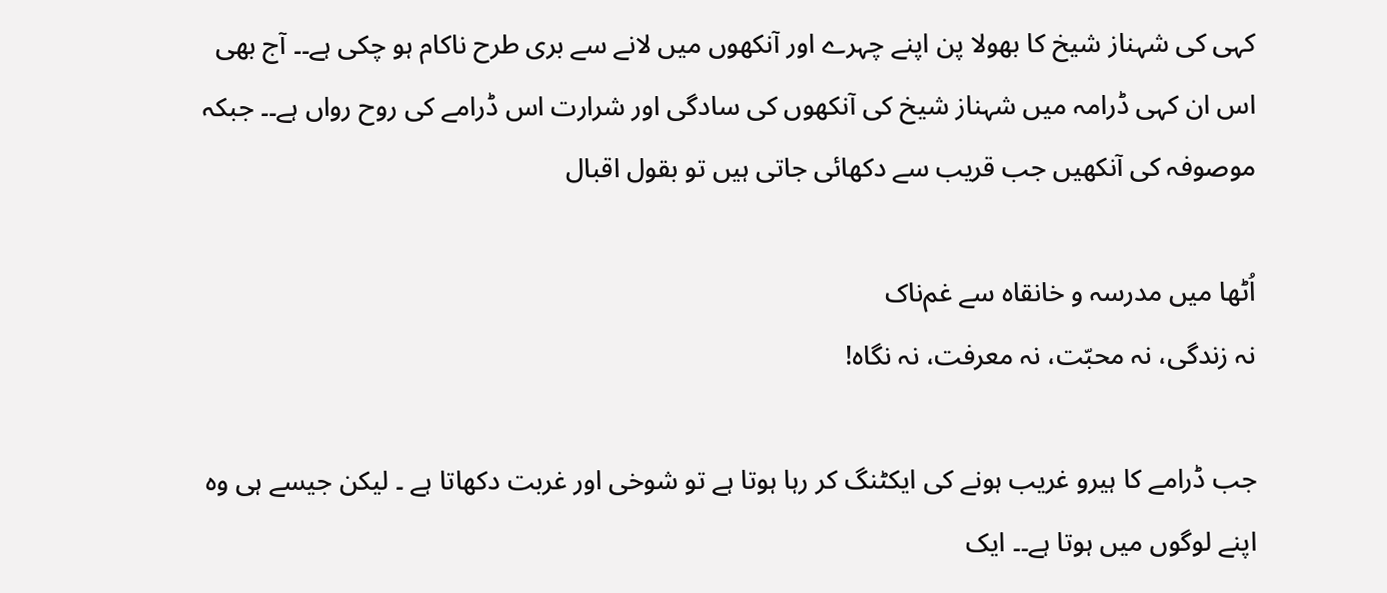کہی کی شہناز شیخ کا بھولا پن اپنے چہرے اور آنکھوں میں لانے سے بری طرح ناکام ہو چکی ہے۔۔ آج بھی اس ان کہی ڈرامہ میں شہناز شیخ کی آنکھوں کی سادگی اور شرارت اس ڈرامے کی روح رواں ہے۔۔ جبکہ موصوفہ کی آنکھیں جب قریب سے دکھائی جاتی ہیں تو بقول اقبال

اُٹھا میں مدرسہ و خانقاہ سے غم‌ناک
نہ زندگی، نہ محبّت، نہ معرفت، نہ نگاہ!

جب ڈرامے کا ہیرو غریب ہونے کی ایکٹنگ کر رہا ہوتا ہے تو شوخی اور غربت دکھاتا ہے ۔ لیکن جیسے ہی وہ اپنے لوگوں میں ہوتا ہے۔۔ ایک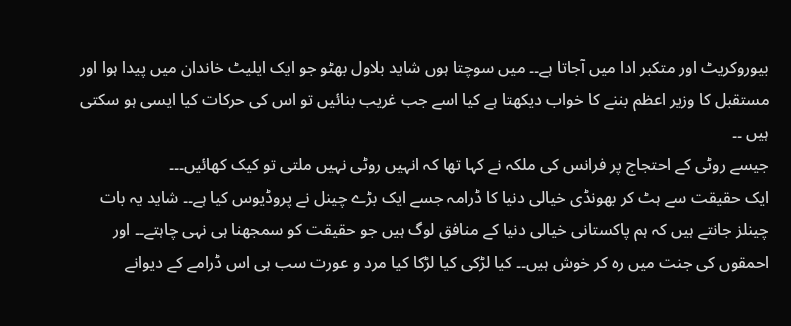بیوروکریٹ اور متکبر ادا میں آجاتا ہے۔۔ میں سوچتا ہوں شاید بلاول بھٹو جو ایک ایلیٹ خاندان میں پیدا ہوا اور مستقبل کا وزیر اعظم بننے کا خواب دیکھتا ہے کیا اسے جب غریب بنائیں تو اس کی حرکات کیا ایسی ہو سکتی ہیں ۔۔
جیسے روٹی کے احتجاج پر فرانس کی ملکہ نے کہا تھا کہ انہیں روٹی نہیں ملتی تو کیک کھائیں۔۔۔
ایک حقیقت سے ہٹ کر بھونڈی خیالی دنیا کا ڈرامہ جسے ایک بڑے چینل نے پروڈیوس کیا ہے۔۔ شاید یہ بات چینلز جانتے ہیں کہ ہم پاکستانی خیالی دنیا کے منافق لوگ ہیں جو حقیقت کو سمجھنا ہی نہی چاہتے۔۔ اور احمقوں کی جنت میں رہ کر خوش ہیں۔۔ کیا لڑکی کیا لڑکا کیا مرد و عورت سب ہی اس ڈرامے کے دیوانے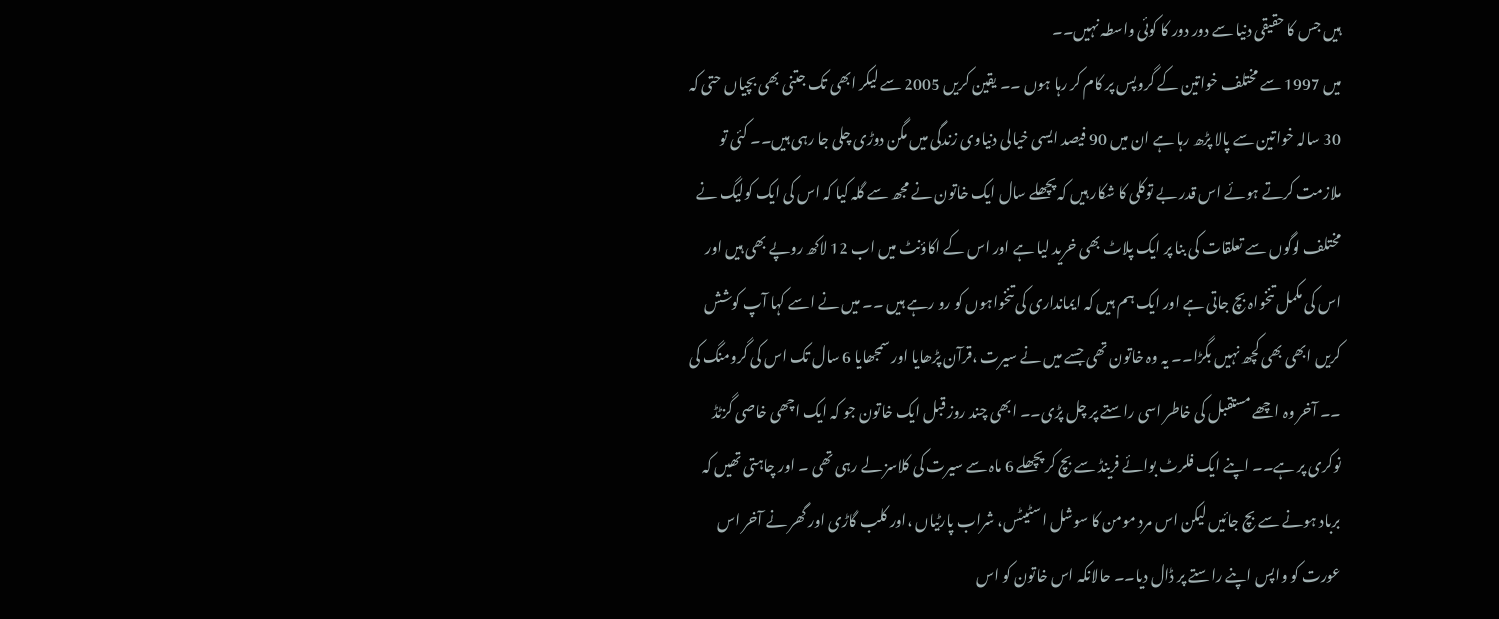ہیں جس کا حقیقی دنیا سے دور دور کا کوئی واسطہ نہیں۔۔
میں 1997 سے مختلف خواتین کے گروپس پر کام کر رہا ہوں ۔۔ یقین کریں 2005 سے لیکر ابھی تک جتنی بھی بچیاں حتی کہ 30 سالہ خواتین سے پالا پڑھ رہا ہے ان میں 90 فیصد ایسی خیالی دنیاوی زندگی میں مگن دوڑی چلی جا رہی ہیں۔۔ کئی تو ملازمت کرتے ہوئے اس قدر بے توکلی کا شکار ہیں کہ پچھلے سال ایک خاتون نے مجھ سے گلہ کیا کہ اس کی ایک کولیگ نے مختلف لوگوں سے تعلقات کی بنا پر ایک پلاٹ بھی خرید لیا ہے اور اس کے اکاؤنٹ میں اب 12 لاکھ روپے بھی ہیں اور اس کی مکمل تنخواہ بچ جاتی ہے اور ایک ہم ہیں کہ ایمانداری کی تنخواہوں کو رو رہے ہیں ۔۔ میں نے اسے کہا آپ کوشش کریں ابھی بھی کچھ نہیں بگڑا۔۔ یہ وہ خاتون تھی جسے میں نے سیرت ،قرآن پڑھایا اور سمجھایا 6 سال تک اس کی گرومنگ کی ۔۔ آخر وہ اچھے مستقبل کی خاطر اسی راستے پر چل پڑی۔۔ ابھی چند روز قبل ایک خاتون جو کہ ایک اچھی خاصی گزٹڈ  نوکری پر ہے۔۔ اپنے ایک فلرٹ بوائے فرینڈ سے بچ کر پچھلے 6 ماہ سے سیرت کی کلاسز لے رہی تھی ۔ اور چاہتی تھیں کہ برباد ہونے سے بچ جائیں لیکن اس مرد مومن کا سوشل اسٹیٹس، شراب پارٹیاں ،اور کلب گاڑی اور گھر نے آخر اس عورت کو واپس اپنے راستے پر ڈال دیا۔۔ حالانکہ اس خاتون کو اس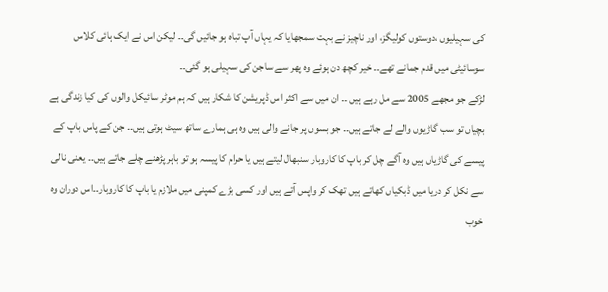کی سہیلیوں ،دوستوں کولیگز، اور ناچیز نے بہت سمجھایا کہ یہاں آپ تباہ ہو جائیں گی۔۔ لیکن اس نے ایک ہائی کلاس سوسائیٹی میں قدم جمانے تھے۔۔ خیر کچھ دن ہوئے وہ پھر سے ساجن کی سہیلی ہو گئی۔۔
لڑکے جو مجھے 2005 سے مل رہے ہیں ۔۔ ان میں سے اکثر اس ڈپریشن کا شکار ہیں کہ ہم موٹر سائیکل والوں کی کیا زندگی ہے بچیاں تو سب گاڑیوں والے لے جاتے ہیں۔۔ جو بسوں پر جانے والی ہیں وہ ہی ہمارے ساتھ سیٹ ہوتی ہیں۔۔ جن کے پاس باپ کے پیسے کی گاڑیاں ہیں وہ آگے چل کر باپ کا کاروبار سنبھال لیتے ہیں یا حرام کا پیسہ ہو تو باہر پڑھنے چلے جاتے ہیں۔۔ یعنی نالی سے نکل کر دریا میں ڈبکیاں کھاتے ہیں تھک کر واپس آتے ہیں اور کسی بڑے کمپنی میں ملازم یا باپ کا کاروبار۔۔اس دوران وہ خوب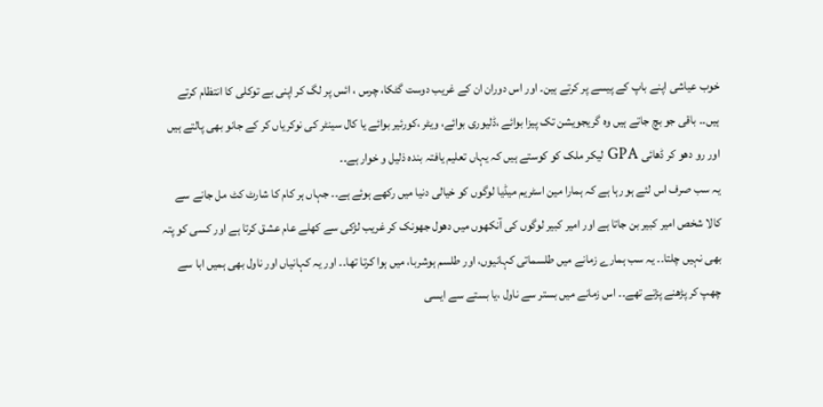خوب عیاشی اپنے باپ کے پیسے پر کرتے ہین۔ اور اس دوران ان کے غریب دوست گٹکا، چرس ، ائس پر لگ کر اپنی بے توکلی کا انتظام کرتے ہیں۔۔ باقی جو بچ جاتے ہیں وہ گریجویشن تک پیزا بوائے ،ڈلیوری بوائے، ویٹر ،کورئیر بوائے یا کال سینٹر کی نوکریاں کر کے جانو بھی پالتے ہیں اور رو دھو کر ڈھائی GPA لیکر ملک کو کوستے ہیں کہ یہاں تعلیم یافتہ بندہ ذلیل و خوار ہے۔۔
یہ سب صرف اس لئے ہو رہا ہے کہ ہمارا مین اسٹریم میڈیا لوگوں کو خیالی دنیا میں رکھے ہوئے ہے۔۔ جہاں ہر کام کا شارٹ کٹ مل جانے سے کالا شخص امیر کبیر بن جاتا ہے اور امیر کبیر لوگوں کی آنکھوں میں دھول جھونک کر غریب لڑکی سے کھلے عام عشق کرتا ہے اور کسی کو پتہ بھی نہیں چلتا۔۔ یہ سب ہمارے زمانے میں طلسماتی کہانیوں، اور طلسم ہوشربا، میں ہوا کرتا تھا۔۔ اور یہ کہانیاں اور ناول بھی ہمیں ابا سے چھپ کر پڑھنے پڑتے تھے۔۔ اس زمانے میں بستر سے ناول ،یا بستے سے ایسی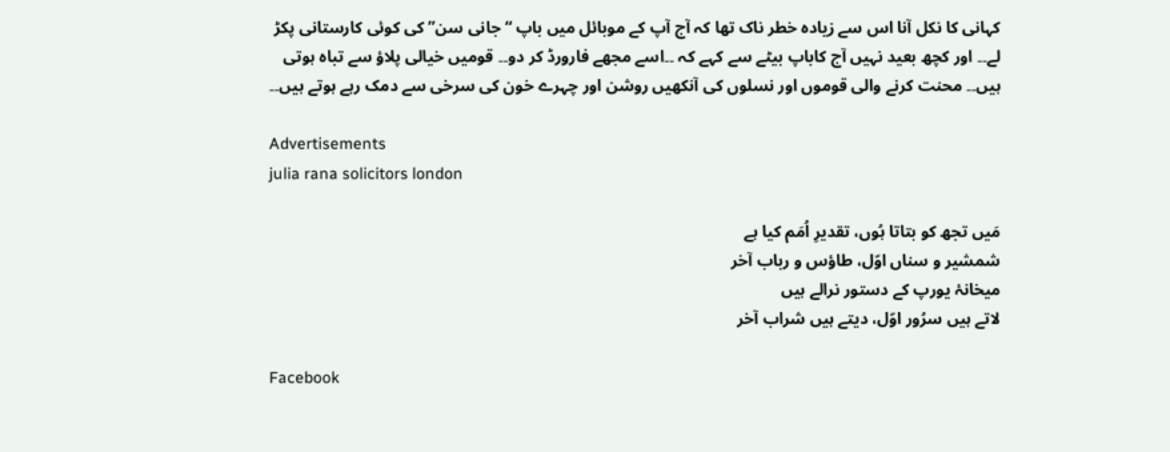کہانی کا نکل آنا اس سے زیادہ خطر ناک تھا کہ آج آپ کے موبائل میں باپ “جانی سن” کی کوئی کارستانی پکڑ لے۔۔ اور کچھ بعید نہیں آج کاباپ بیٹے سے کہے کہ ۔۔اسے مجھے فارورڈ کر دو۔۔ قومیں خیالی پلاؤ سے تباہ ہوتی ہیں۔۔ محنت کرنے والی قوموں اور نسلوں کی آنکھیں روشن اور چہرے خون کی سرخی سے دمک رہے ہوتے ہیں۔۔

Advertisements
julia rana solicitors london

مَیں تجھ کو بتاتا ہُوں، تقدیرِ اُمَم کیا ہے
شمشیر و سناں اوّل، طاؤس و رباب آخر
میخانۂ یورپ کے دستور نرالے ہیں
لاتے ہیں سرُور اوّل، دیتے ہیں شراب آخر

Facebook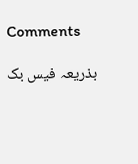Comments

بذریعہ فیس بک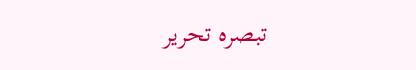تبصرہ تحریر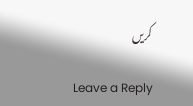کریں

Leave a Reply